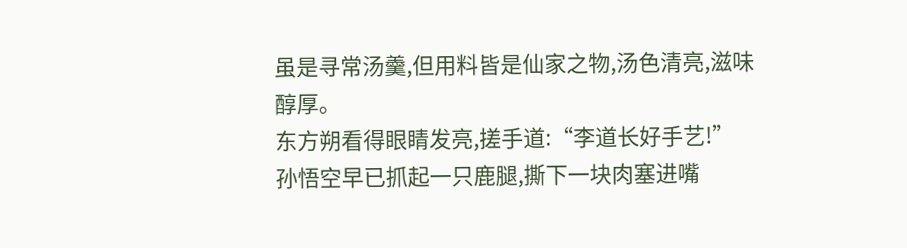虽是寻常汤羹,但用料皆是仙家之物,汤色清亮,滋味醇厚。
东方朔看得眼睛发亮,搓手道:“李道长好手艺!”
孙悟空早已抓起一只鹿腿,撕下一块肉塞进嘴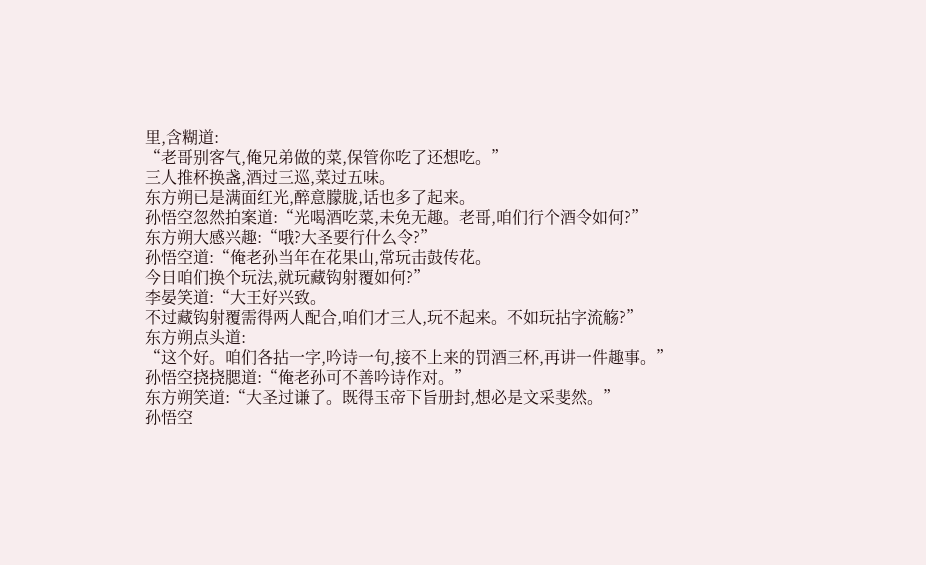里,含糊道:
“老哥别客气,俺兄弟做的菜,保管你吃了还想吃。”
三人推杯换盏,酒过三巡,菜过五味。
东方朔已是满面红光,醉意朦胧,话也多了起来。
孙悟空忽然拍案道:“光喝酒吃菜,未免无趣。老哥,咱们行个酒令如何?”
东方朔大感兴趣:“哦?大圣要行什么令?”
孙悟空道:“俺老孙当年在花果山,常玩击鼓传花。
今日咱们换个玩法,就玩藏钩射覆如何?”
李晏笑道:“大王好兴致。
不过藏钩射覆需得两人配合,咱们才三人,玩不起来。不如玩拈字流觞?”
东方朔点头道:
“这个好。咱们各拈一字,吟诗一句,接不上来的罚酒三杯,再讲一件趣事。”
孙悟空挠挠腮道:“俺老孙可不善吟诗作对。”
东方朔笑道:“大圣过谦了。既得玉帝下旨册封,想必是文采斐然。”
孙悟空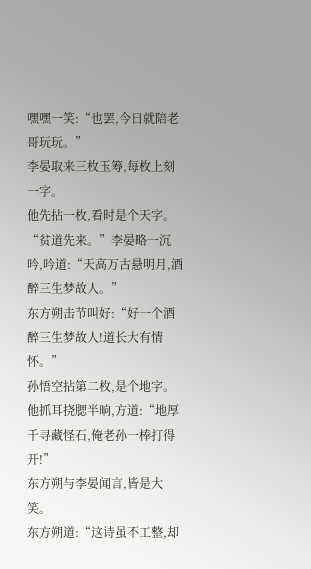嘿嘿一笑:“也罢,今日就陪老哥玩玩。”
李晏取来三枚玉筹,每枚上刻一字。
他先拈一枚,看时是个天字。
“贫道先来。”李晏略一沉吟,吟道:“天高万古悬明月,酒醉三生梦故人。”
东方朔击节叫好:“好一个酒醉三生梦故人!道长大有情怀。”
孙悟空拈第二枚,是个地字。
他抓耳挠腮半晌,方道:“地厚千寻藏怪石,俺老孙一棒打得开!”
东方朔与李晏闻言,皆是大笑。
东方朔道:“这诗虽不工整,却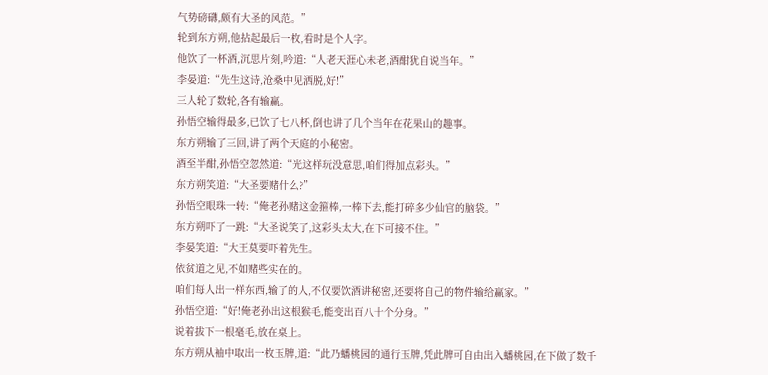气势磅礴,颇有大圣的风范。”
轮到东方朔,他拈起最后一枚,看时是个人字。
他饮了一杯酒,沉思片刻,吟道:“人老天涯心未老,酒酣犹自说当年。”
李晏道:“先生这诗,沧桑中见洒脱,好!”
三人轮了数轮,各有输赢。
孙悟空输得最多,已饮了七八杯,倒也讲了几个当年在花果山的趣事。
东方朔输了三回,讲了两个天庭的小秘密。
酒至半酣,孙悟空忽然道:“光这样玩没意思,咱们得加点彩头。”
东方朔笑道:“大圣要赌什么?”
孙悟空眼珠一转:“俺老孙赌这金箍棒,一棒下去,能打碎多少仙官的脑袋。”
东方朔吓了一跳:“大圣说笑了,这彩头太大,在下可接不住。”
李晏笑道:“大王莫要吓着先生。
依贫道之见,不如赌些实在的。
咱们每人出一样东西,输了的人,不仅要饮酒讲秘密,还要将自己的物件输给赢家。”
孙悟空道:“好!俺老孙出这根猴毛,能变出百八十个分身。”
说着拔下一根毫毛,放在桌上。
东方朔从袖中取出一枚玉牌,道:“此乃蟠桃园的通行玉牌,凭此牌可自由出入蟠桃园,在下做了数千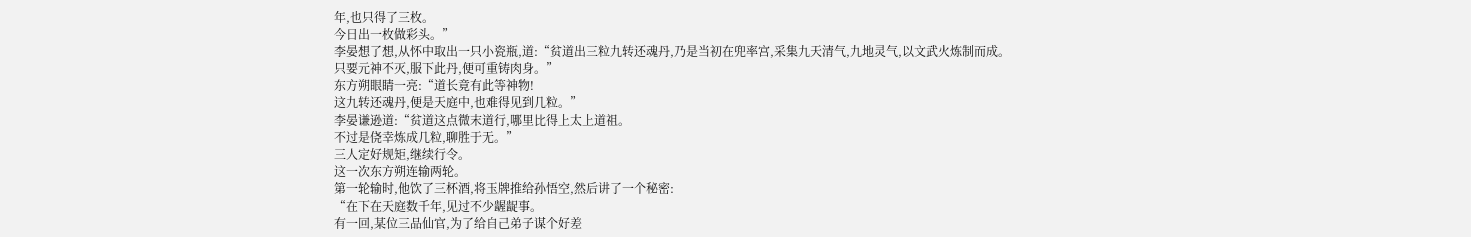年,也只得了三枚。
今日出一枚做彩头。”
李晏想了想,从怀中取出一只小瓷瓶,道:“贫道出三粒九转还魂丹,乃是当初在兜率宫,采集九天清气,九地灵气,以文武火炼制而成。
只要元神不灭,服下此丹,便可重铸肉身。”
东方朔眼睛一亮:“道长竟有此等神物!
这九转还魂丹,便是天庭中,也难得见到几粒。”
李晏谦逊道:“贫道这点微末道行,哪里比得上太上道祖。
不过是侥幸炼成几粒,聊胜于无。”
三人定好规矩,继续行令。
这一次东方朔连输两轮。
第一轮输时,他饮了三杯酒,将玉牌推给孙悟空,然后讲了一个秘密:
“在下在天庭数千年,见过不少龌龊事。
有一回,某位三品仙官,为了给自己弟子谋个好差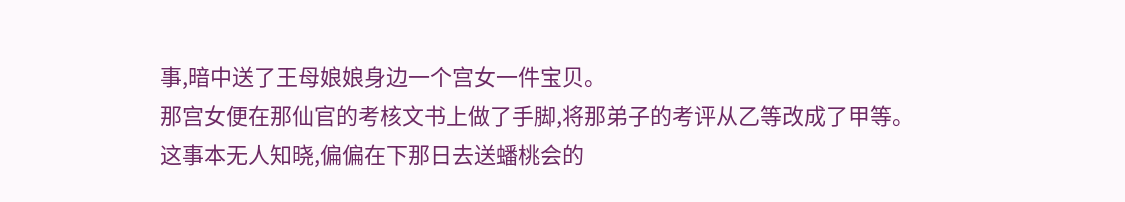事,暗中送了王母娘娘身边一个宫女一件宝贝。
那宫女便在那仙官的考核文书上做了手脚,将那弟子的考评从乙等改成了甲等。
这事本无人知晓,偏偏在下那日去送蟠桃会的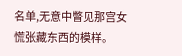名单,无意中瞥见那宫女慌张藏东西的模样。